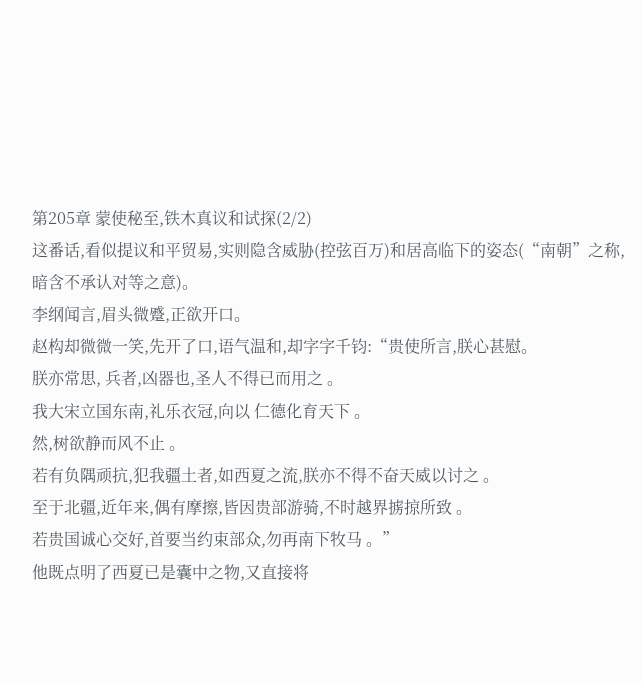第205章 蒙使秘至,铁木真议和试探(2/2)
这番话,看似提议和平贸易,实则隐含威胁(控弦百万)和居高临下的姿态(“南朝”之称,暗含不承认对等之意)。
李纲闻言,眉头微蹙,正欲开口。
赵构却微微一笑,先开了口,语气温和,却字字千钧:“贵使所言,朕心甚慰。
朕亦常思, 兵者,凶器也,圣人不得已而用之 。
我大宋立国东南,礼乐衣冠,向以 仁德化育天下 。
然,树欲静而风不止 。
若有负隅顽抗,犯我疆土者,如西夏之流,朕亦不得不奋天威以讨之 。
至于北疆,近年来,偶有摩擦,皆因贵部游骑,不时越界掳掠所致 。
若贵国诚心交好,首要当约束部众,勿再南下牧马 。”
他既点明了西夏已是囊中之物,又直接将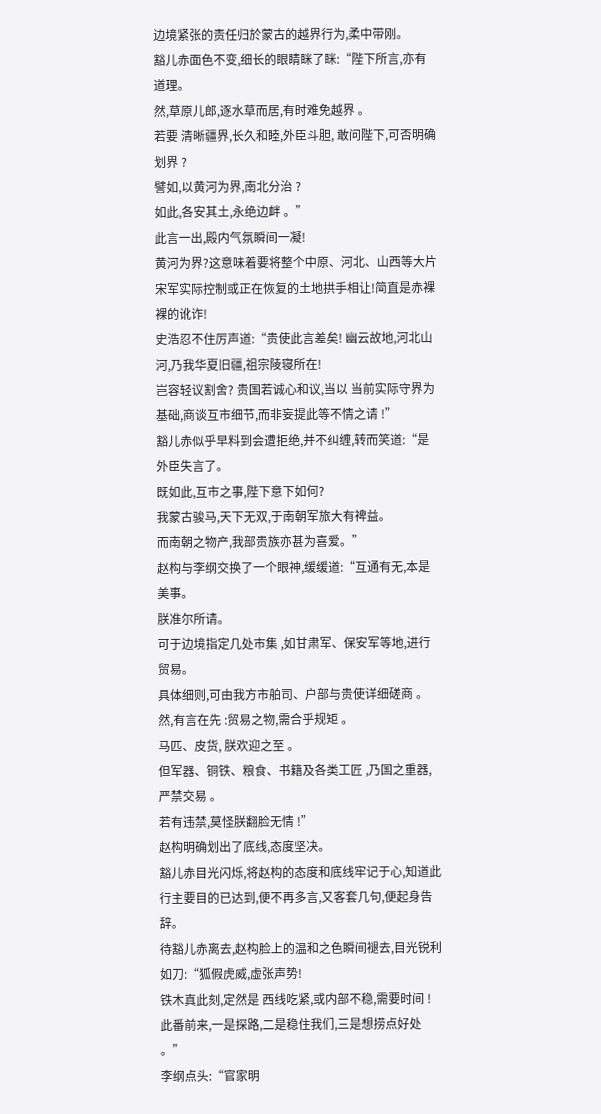边境紧张的责任归於蒙古的越界行为,柔中带刚。
豁儿赤面色不变,细长的眼睛眯了眯:“陛下所言,亦有道理。
然,草原儿郎,逐水草而居,有时难免越界 。
若要 清晰疆界,长久和睦,外臣斗胆, 敢问陛下,可否明确划界 ?
譬如,以黄河为界,南北分治 ?
如此,各安其土,永绝边衅 。”
此言一出,殿内气氛瞬间一凝!
黄河为界?这意味着要将整个中原、河北、山西等大片宋军实际控制或正在恢复的土地拱手相让!简直是赤裸裸的讹诈!
史浩忍不住厉声道:“贵使此言差矣! 幽云故地,河北山河,乃我华夏旧疆,祖宗陵寝所在!
岂容轻议割舍? 贵国若诚心和议,当以 当前实际守界为基础,商谈互市细节,而非妄提此等不情之请 !”
豁儿赤似乎早料到会遭拒绝,并不纠缠,转而笑道:“是外臣失言了。
既如此,互市之事,陛下意下如何?
我蒙古骏马,天下无双,于南朝军旅大有裨益。
而南朝之物产,我部贵族亦甚为喜爱。”
赵构与李纲交换了一个眼神,缓缓道:“互通有无,本是美事。
朕准尔所请。
可于边境指定几处市集 ,如甘肃军、保安军等地,进行贸易。
具体细则,可由我方市舶司、户部与贵使详细磋商 。
然,有言在先 :贸易之物,需合乎规矩 。
马匹、皮货, 朕欢迎之至 。
但军器、铜铁、粮食、书籍及各类工匠 ,乃国之重器,严禁交易 。
若有违禁,莫怪朕翻脸无情 !”
赵构明确划出了底线,态度坚决。
豁儿赤目光闪烁,将赵构的态度和底线牢记于心,知道此行主要目的已达到,便不再多言,又客套几句,便起身告辞。
待豁儿赤离去,赵构脸上的温和之色瞬间褪去,目光锐利如刀:“狐假虎威,虚张声势!
铁木真此刻,定然是 西线吃紧,或内部不稳,需要时间 !
此番前来,一是探路,二是稳住我们,三是想捞点好处 。”
李纲点头:“官家明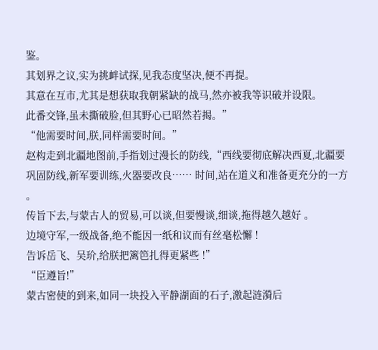鉴。
其划界之议,实为挑衅试探,见我态度坚决,便不再提。
其意在互市,尤其是想获取我朝紧缺的战马,然亦被我等识破并设限。
此番交锋,虽未撕破脸,但其野心已昭然若揭。”
“他需要时间,朕,同样需要时间。”
赵构走到北疆地图前,手指划过漫长的防线,“西线要彻底解决西夏,北疆要巩固防线,新军要训练,火器要改良…… 时间,站在道义和准备更充分的一方 。
传旨下去,与蒙古人的贸易,可以谈,但要慢谈,细谈,拖得越久越好 。
边境守军,一级战备,绝不能因一纸和议而有丝毫松懈 !
告诉岳飞、吴玠,给朕把篱笆扎得更紧些 !”
“臣遵旨!”
蒙古密使的到来,如同一块投入平静湖面的石子,激起涟漪后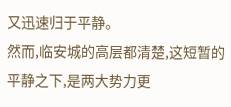又迅速归于平静。
然而,临安城的高层都清楚,这短暂的平静之下,是两大势力更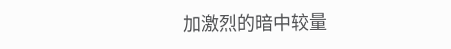加激烈的暗中较量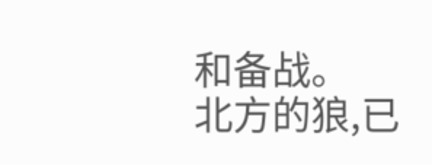和备战。
北方的狼,已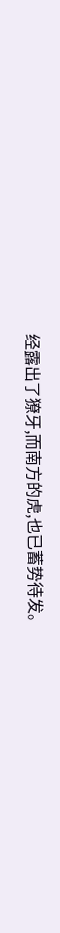经露出了獠牙,而南方的虎,也已蓄势待发。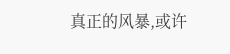真正的风暴,或许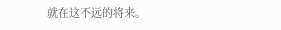就在这不远的将来。